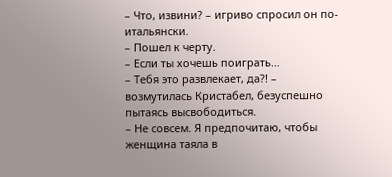– Что, извини? – игриво спросил он по-итальянски.
– Пошел к черту.
– Если ты хочешь поиграть...
– Тебя это развлекает, да?! – возмутилась Кристабел, безуспешно пытаясь высвободиться.
– Не совсем. Я предпочитаю, чтобы женщина таяла в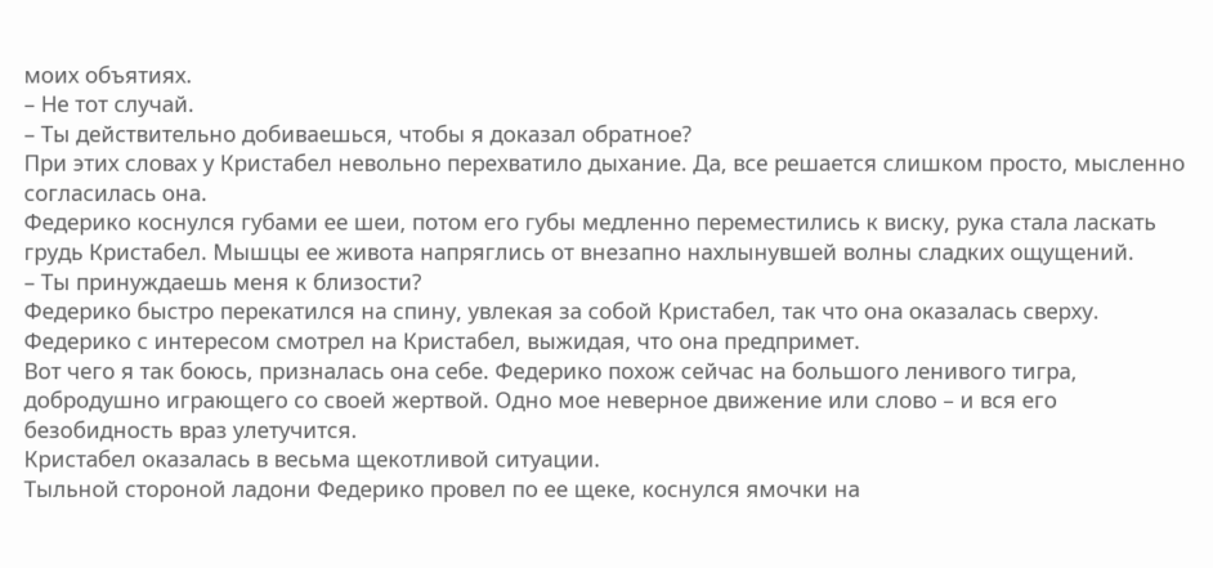моих объятиях.
– Не тот случай.
– Ты действительно добиваешься, чтобы я доказал обратное?
При этих словах у Кристабел невольно перехватило дыхание. Да, все решается слишком просто, мысленно согласилась она.
Федерико коснулся губами ее шеи, потом его губы медленно переместились к виску, рука стала ласкать грудь Кристабел. Мышцы ее живота напряглись от внезапно нахлынувшей волны сладких ощущений.
– Ты принуждаешь меня к близости?
Федерико быстро перекатился на спину, увлекая за собой Кристабел, так что она оказалась сверху. Федерико с интересом смотрел на Кристабел, выжидая, что она предпримет.
Вот чего я так боюсь, призналась она себе. Федерико похож сейчас на большого ленивого тигра, добродушно играющего со своей жертвой. Одно мое неверное движение или слово – и вся его безобидность враз улетучится.
Кристабел оказалась в весьма щекотливой ситуации.
Тыльной стороной ладони Федерико провел по ее щеке, коснулся ямочки на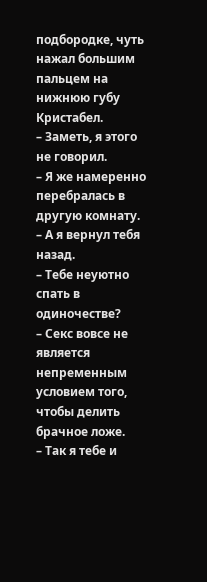подбородке, чуть нажал большим пальцем на нижнюю губу Кристабел.
– Заметь, я этого не говорил.
– Я же намеренно перебралась в другую комнату.
– А я вернул тебя назад.
– Тебе неуютно спать в одиночестве?
– Секс вовсе не является непременным условием того, чтобы делить брачное ложе.
– Так я тебе и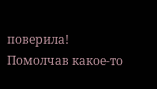поверила!
Помолчав какое-то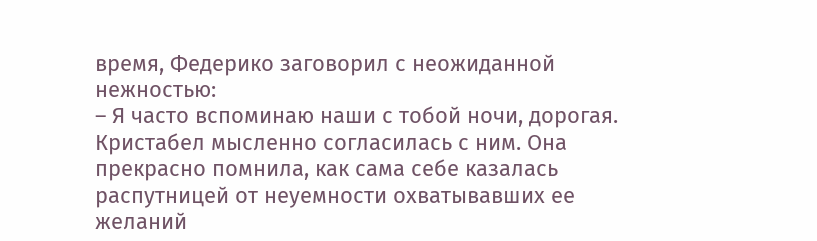время, Федерико заговорил с неожиданной нежностью:
– Я часто вспоминаю наши с тобой ночи, дорогая.
Кристабел мысленно согласилась с ним. Она прекрасно помнила, как сама себе казалась распутницей от неуемности охватывавших ее желаний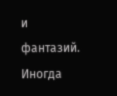и фантазий. Иногда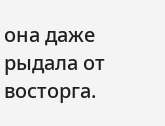она даже рыдала от восторга.